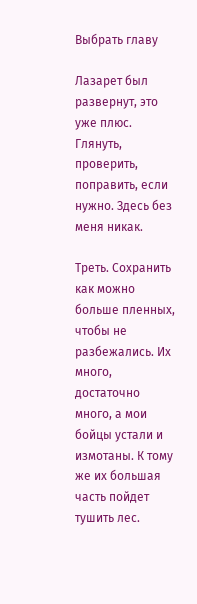Выбрать главу

Лазарет был развернут, это уже плюс. Глянуть, проверить, поправить, если нужно. Здесь без меня никак.

Треть. Сохранить как можно больше пленных, чтобы не разбежались. Их много, достаточно много, а мои бойцы устали и измотаны. К тому же их большая часть пойдет тушить лес.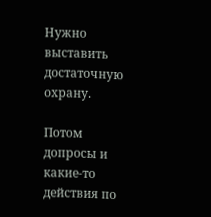Нужно выставить достаточную охрану.

Потом допросы и какие-то действия по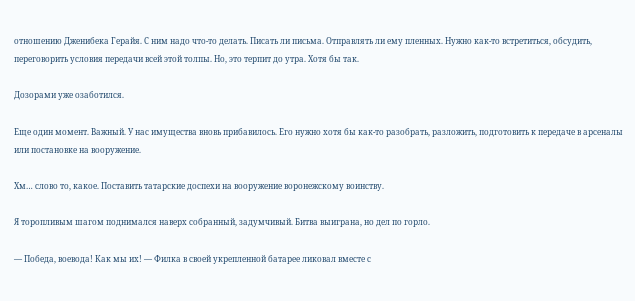отношению Дженибека Герайя. С ним надо что-то делать. Писать ли письма. Отправлять ли ему пленных. Нужно как-то встретиться, обсудить, переговорить условия передачи всей этой толпы. Но, это терпит до утра. Хотя бы так.

Дозорами уже озаботился.

Еще один момент. Важный. У нас имущества вновь прибавилось. Его нужно хотя бы как-то разобрать, разложить, подготовить к передаче в арсеналы или постановке на вооружение.

Хм… слово то, какое. Поставить татарские доспехи на вооружение воронежскому воинству.

Я торопливым шагом поднимался наверх собранный, задумчивый. Битва выиграна, но дел по горло.

— Победа, воевода! Как мы их! — Филка в своей укрепленной батарее ликовал вместе с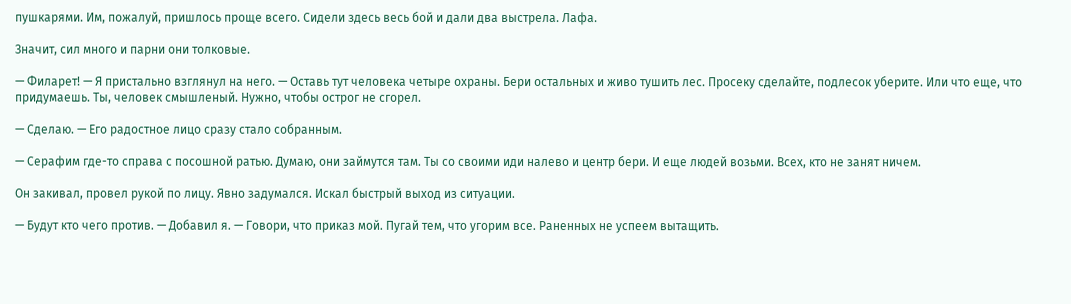пушкарями. Им, пожалуй, пришлось проще всего. Сидели здесь весь бой и дали два выстрела. Лафа.

Значит, сил много и парни они толковые.

— Филарет! — Я пристально взглянул на него. — Оставь тут человека четыре охраны. Бери остальных и живо тушить лес. Просеку сделайте, подлесок уберите. Или что еще, что придумаешь. Ты, человек смышленый. Нужно, чтобы острог не сгорел.

— Сделаю. — Его радостное лицо сразу стало собранным.

— Серафим где-то справа с посошной ратью. Думаю, они займутся там. Ты со своими иди налево и центр бери. И еще людей возьми. Всех, кто не занят ничем.

Он закивал, провел рукой по лицу. Явно задумался. Искал быстрый выход из ситуации.

— Будут кто чего против. — Добавил я. — Говори, что приказ мой. Пугай тем, что угорим все. Раненных не успеем вытащить.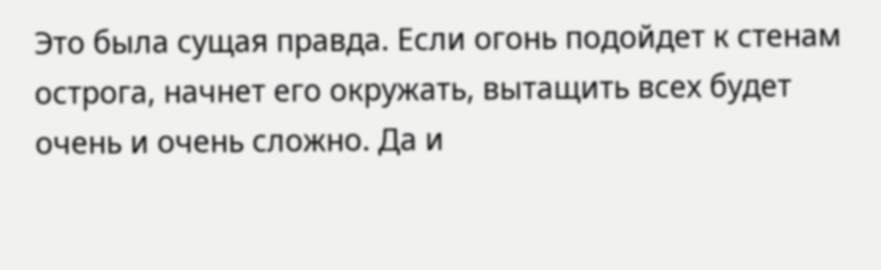Это была сущая правда. Если огонь подойдет к стенам острога, начнет его окружать, вытащить всех будет очень и очень сложно. Да и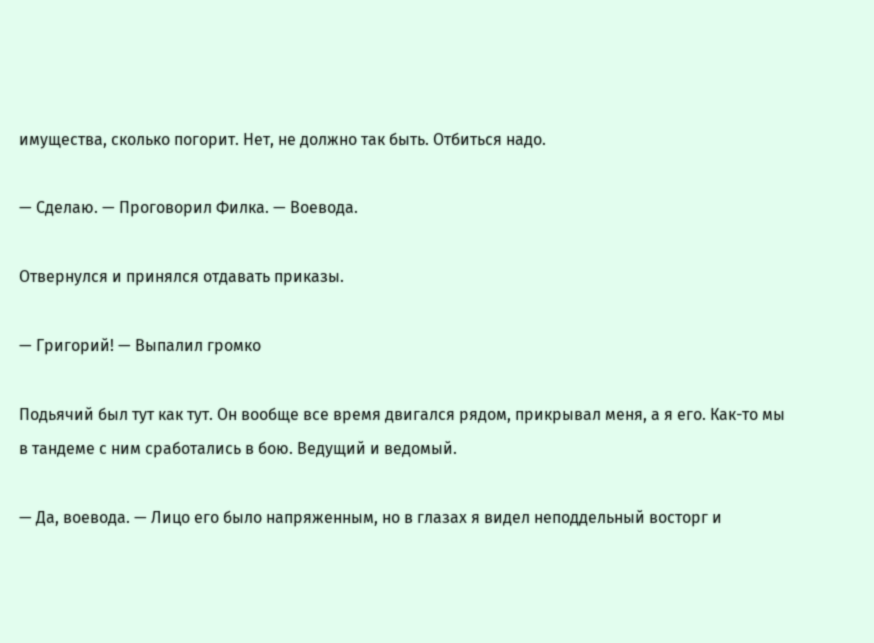имущества, сколько погорит. Нет, не должно так быть. Отбиться надо.

— Сделаю. — Проговорил Филка. — Воевода.

Отвернулся и принялся отдавать приказы.

— Григорий! — Выпалил громко

Подьячий был тут как тут. Он вообще все время двигался рядом, прикрывал меня, а я его. Как-то мы в тандеме с ним сработались в бою. Ведущий и ведомый.

— Да, воевода. — Лицо его было напряженным, но в глазах я видел неподдельный восторг и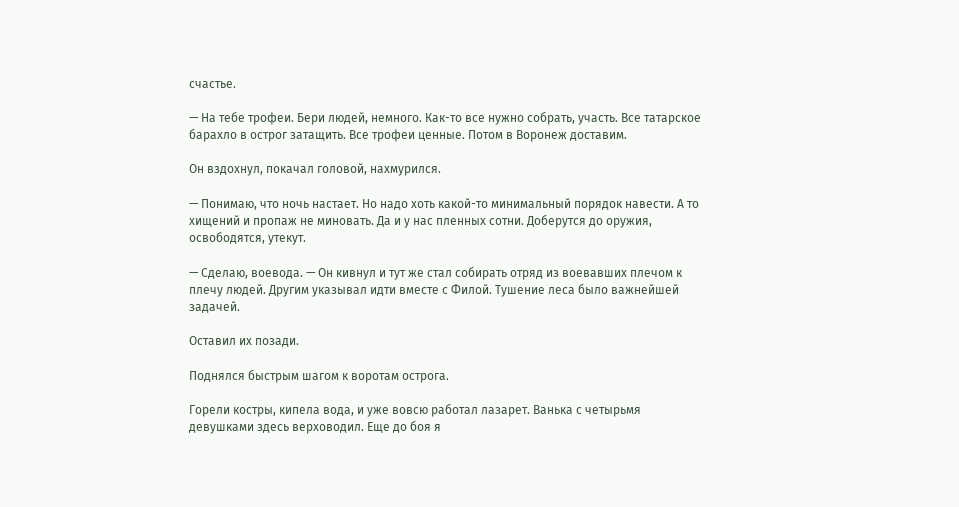счастье.

— На тебе трофеи. Бери людей, немного. Как-то все нужно собрать, участь. Все татарское барахло в острог затащить. Все трофеи ценные. Потом в Воронеж доставим.

Он вздохнул, покачал головой, нахмурился.

— Понимаю, что ночь настает. Но надо хоть какой-то минимальный порядок навести. А то хищений и пропаж не миновать. Да и у нас пленных сотни. Доберутся до оружия, освободятся, утекут.

— Сделаю, воевода. — Он кивнул и тут же стал собирать отряд из воевавших плечом к плечу людей. Другим указывал идти вместе с Филой. Тушение леса было важнейшей задачей.

Оставил их позади.

Поднялся быстрым шагом к воротам острога.

Горели костры, кипела вода, и уже вовсю работал лазарет. Ванька с четырьмя девушками здесь верховодил. Еще до боя я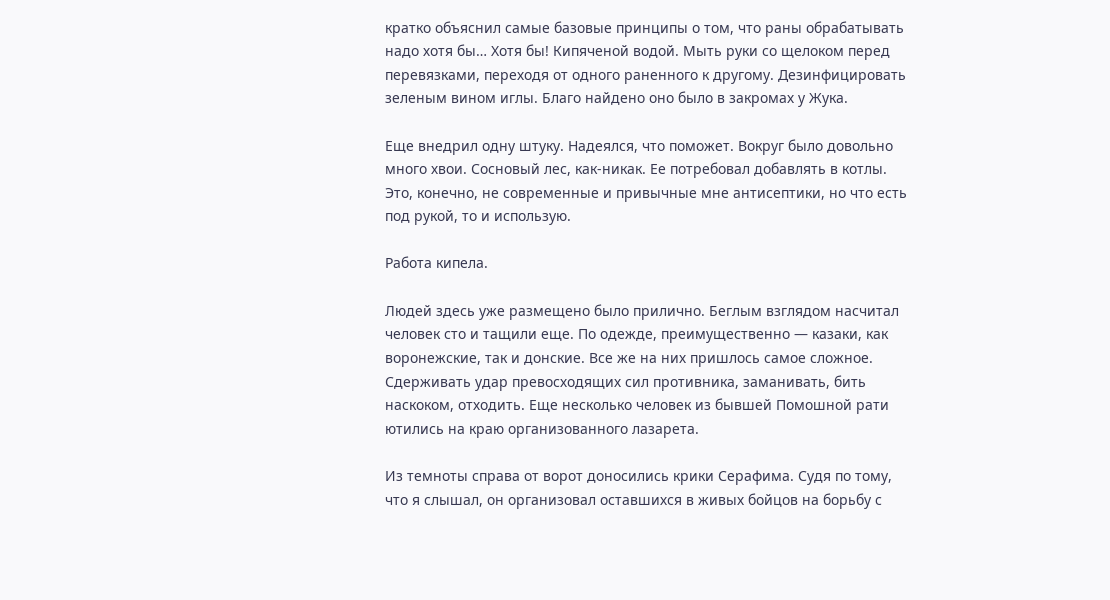кратко объяснил самые базовые принципы о том, что раны обрабатывать надо хотя бы… Хотя бы! Кипяченой водой. Мыть руки со щелоком перед перевязками, переходя от одного раненного к другому. Дезинфицировать зеленым вином иглы. Благо найдено оно было в закромах у Жука.

Еще внедрил одну штуку. Надеялся, что поможет. Вокруг было довольно много хвои. Сосновый лес, как-никак. Ее потребовал добавлять в котлы. Это, конечно, не современные и привычные мне антисептики, но что есть под рукой, то и использую.

Работа кипела.

Людей здесь уже размещено было прилично. Беглым взглядом насчитал человек сто и тащили еще. По одежде, преимущественно — казаки, как воронежские, так и донские. Все же на них пришлось самое сложное. Сдерживать удар превосходящих сил противника, заманивать, бить наскоком, отходить. Еще несколько человек из бывшей Помошной рати ютились на краю организованного лазарета.

Из темноты справа от ворот доносились крики Серафима. Судя по тому, что я слышал, он организовал оставшихся в живых бойцов на борьбу с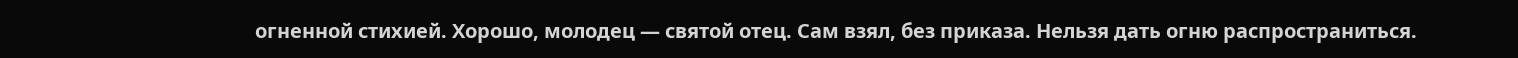огненной стихией. Хорошо, молодец — святой отец. Сам взял, без приказа. Нельзя дать огню распространиться.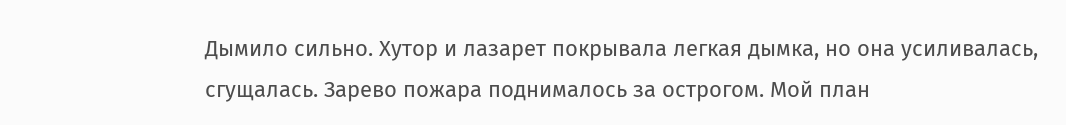Дымило сильно. Хутор и лазарет покрывала легкая дымка, но она усиливалась, сгущалась. Зарево пожара поднималось за острогом. Мой план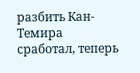разбить Кан-Темира сработал, теперь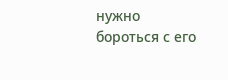нужно бороться с его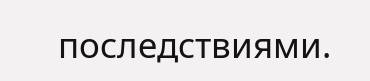последствиями.